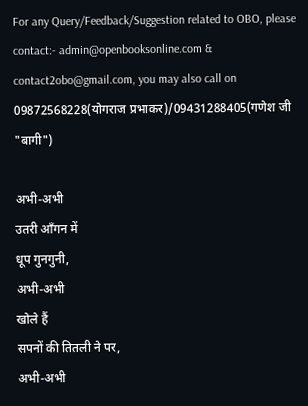For any Query/Feedback/Suggestion related to OBO, please contact:- admin@openbooksonline.com & contact2obo@gmail.com, you may also call on 09872568228(योगराज प्रभाकर)/09431288405(गणेश जी "बागी")

अभी-अभी
उतरी आँगन में
धूप गुनगुनी,
अभी-अभी
खोले हैं
सपनों की तितली ने पर,
अभी-अभी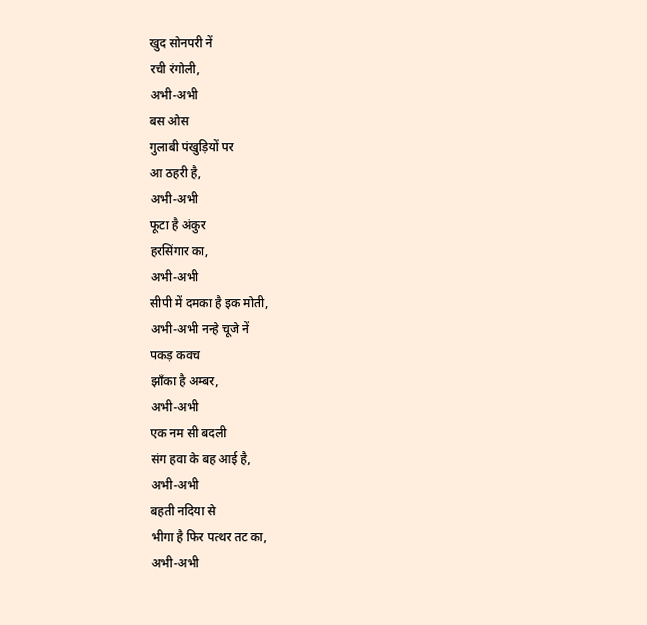खुद सोनपरी नें
रची रंगोली,
अभी-अभी
बस ओस
गुलाबी पंखुड़ियों पर
आ ठहरी है,
अभी-अभी
फूटा है अंकुर
हरसिंगार का,
अभी-अभी
सीपी में दमका है इक मोती,
अभी-अभी नन्हे चूजे नें
पकड़ कवच
झाँका है अम्बर,
अभी-अभी
एक नम सी बदली
संग हवा के बह आई है,
अभी-अभी
बहती नदिया से
भीगा है फिर पत्थर तट का,
अभी-अभी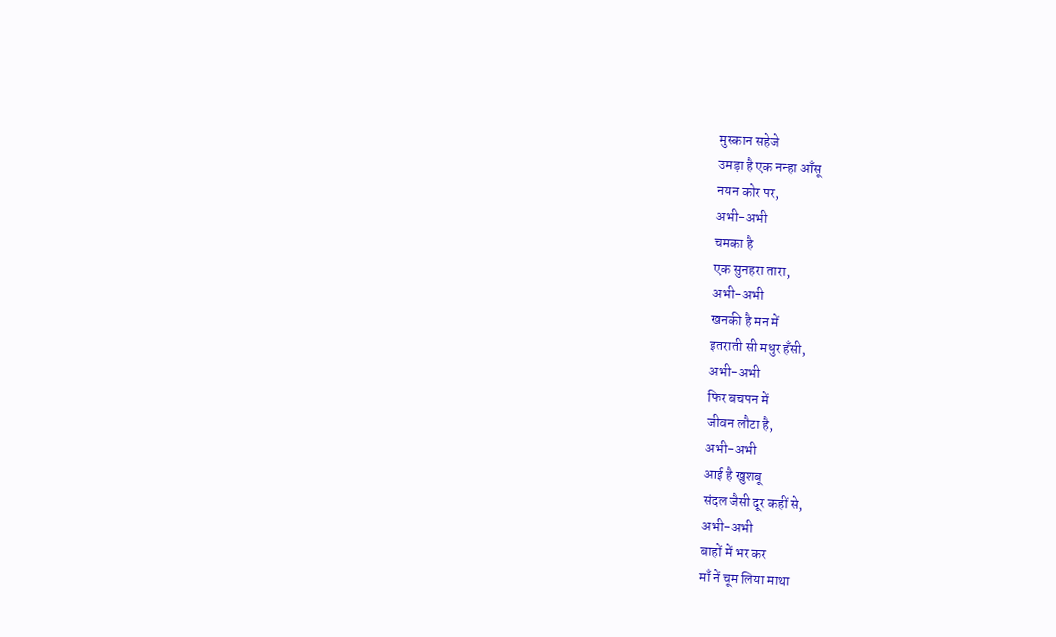मुस्कान सहेजे
उमड़ा है एक नन्हा आँसू
नयन कोर पर,
अभी-अभी
चमका है
एक सुनहरा तारा,
अभी-अभी
खनकी है मन में
इतराती सी मधुर हँसी,
अभी-अभी
फिर बचपन में
जीवन लौटा है,
अभी-अभी
आई है खुशबू
संदल जैसी दूर कहीं से,
अभी-अभी
बाहों में भर कर
माँ नें चूम लिया माथा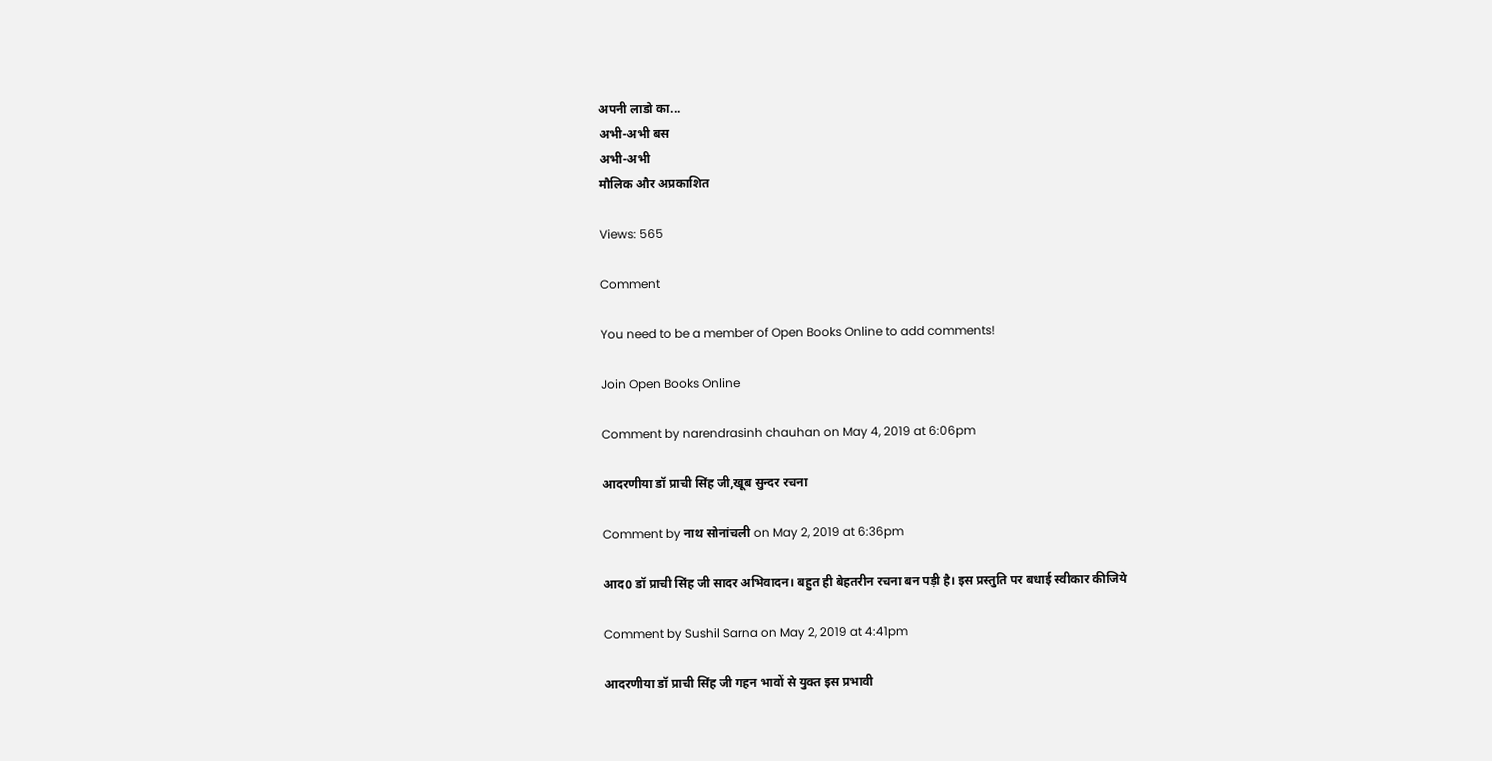अपनी लाडो का...
अभी-अभी बस
अभी-अभी
मौलिक और अप्रकाशित

Views: 565

Comment

You need to be a member of Open Books Online to add comments!

Join Open Books Online

Comment by narendrasinh chauhan on May 4, 2019 at 6:06pm

आदरणीया डॉ प्राची सिंह जी,खूब सुन्दर रचना

Comment by नाथ सोनांचली on May 2, 2019 at 6:36pm

आद0 डॉ प्राची सिंह जी सादर अभिवादन। बहुत ही बेहतरीन रचना बन पड़ी है। इस प्रस्तुति पर बधाई स्वीकार कीजिये

Comment by Sushil Sarna on May 2, 2019 at 4:41pm

आदरणीया डॉ प्राची सिंह जी गहन भावों से युक्त इस प्रभावी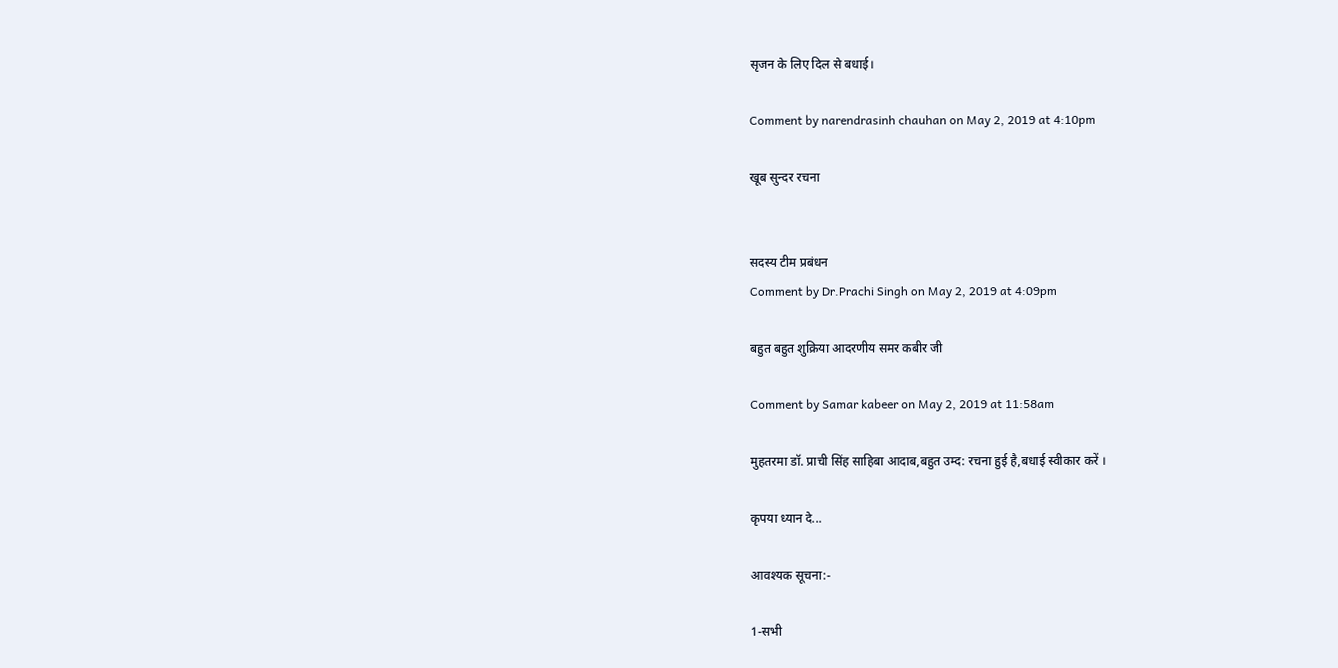सृजन के लिए दिल से बधाई।

Comment by narendrasinh chauhan on May 2, 2019 at 4:10pm

खूब सुन्दर रचना


सदस्य टीम प्रबंधन
Comment by Dr.Prachi Singh on May 2, 2019 at 4:09pm

बहुत बहुत शुक्रिया आदरणीय समर कबीर जी

Comment by Samar kabeer on May 2, 2019 at 11:58am

मुहतरमा डॉ. प्राची सिंह साहिबा आदाब,बहुत उम्द: रचना हुई है,बधाई स्वीकार करें ।

कृपया ध्यान दे...

आवश्यक सूचना:-

1-सभी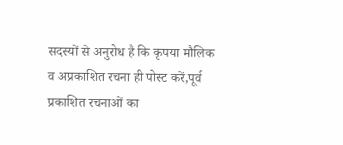सदस्यों से अनुरोध है कि कृपया मौलिक व अप्रकाशित रचना ही पोस्ट करें,पूर्व प्रकाशित रचनाओं का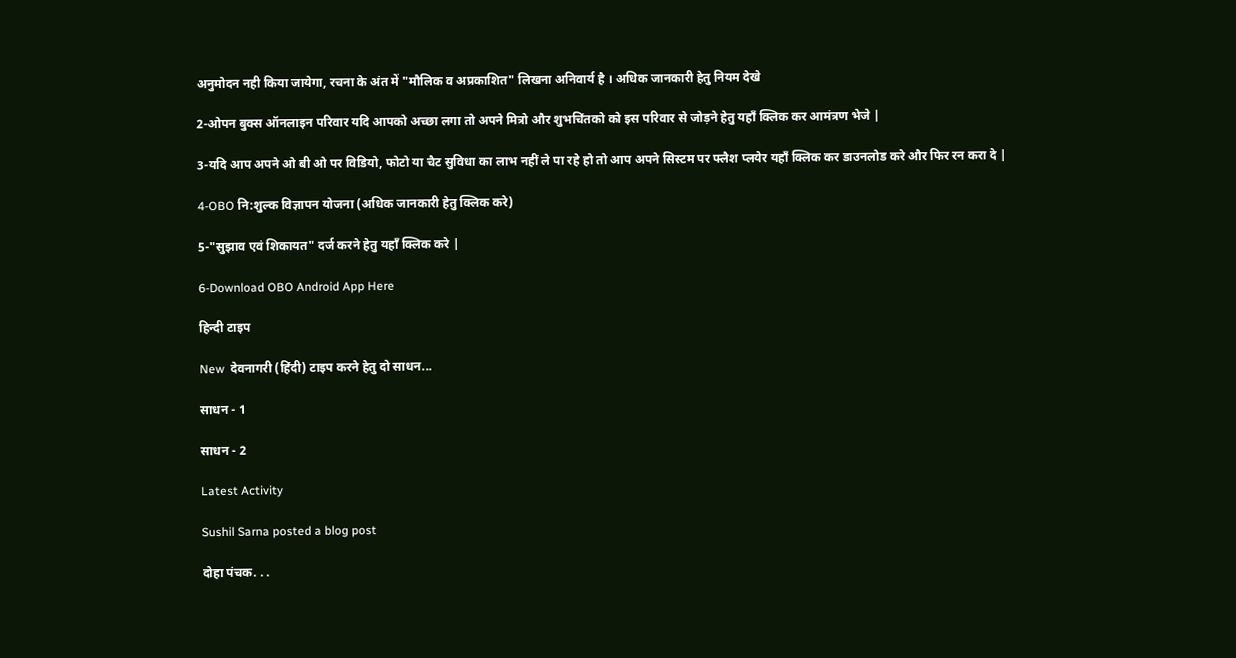अनुमोदन नही किया जायेगा, रचना के अंत में "मौलिक व अप्रकाशित" लिखना अनिवार्य है । अधिक जानकारी हेतु नियम देखे

2-ओपन बुक्स ऑनलाइन परिवार यदि आपको अच्छा लगा तो अपने मित्रो और शुभचिंतको को इस परिवार से जोड़ने हेतु यहाँ क्लिक कर आमंत्रण भेजे |

3-यदि आप अपने ओ बी ओ पर विडियो, फोटो या चैट सुविधा का लाभ नहीं ले पा रहे हो तो आप अपने सिस्टम पर फ्लैश प्लयेर यहाँ क्लिक कर डाउनलोड करे और फिर रन करा दे |

4-OBO नि:शुल्क विज्ञापन योजना (अधिक जानकारी हेतु क्लिक करे)

5-"सुझाव एवं शिकायत" दर्ज करने हेतु यहाँ क्लिक करे |

6-Download OBO Android App Here

हिन्दी टाइप

New  देवनागरी (हिंदी) टाइप करने हेतु दो साधन...

साधन - 1

साधन - 2

Latest Activity

Sushil Sarna posted a blog post

दोहा पंचक. . .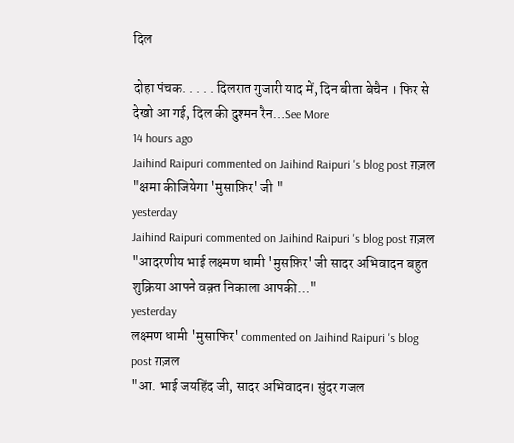दिल

दोहा पंचक. . . . . दिलरात गुजारी याद में, दिन बीता बेचैन । फिर से देखो आ गई, दिल की दुश्मन रैन…See More
14 hours ago
Jaihind Raipuri commented on Jaihind Raipuri 's blog post ग़ज़ल
"क्षमा कीजियेगा 'मुसाफ़िर' जी "
yesterday
Jaihind Raipuri commented on Jaihind Raipuri 's blog post ग़ज़ल
"आदरणीय भाई लक्ष्मण धामी 'मुसफ़िर' जी सादर अभिवादन बहुत शुक्रिया आपने वक़्त निकाला आपकी…"
yesterday
लक्ष्मण धामी 'मुसाफिर' commented on Jaihind Raipuri 's blog post ग़ज़ल
"आ. भाई जयहिंद जी, सादर अभिवादन। सुंदर गजल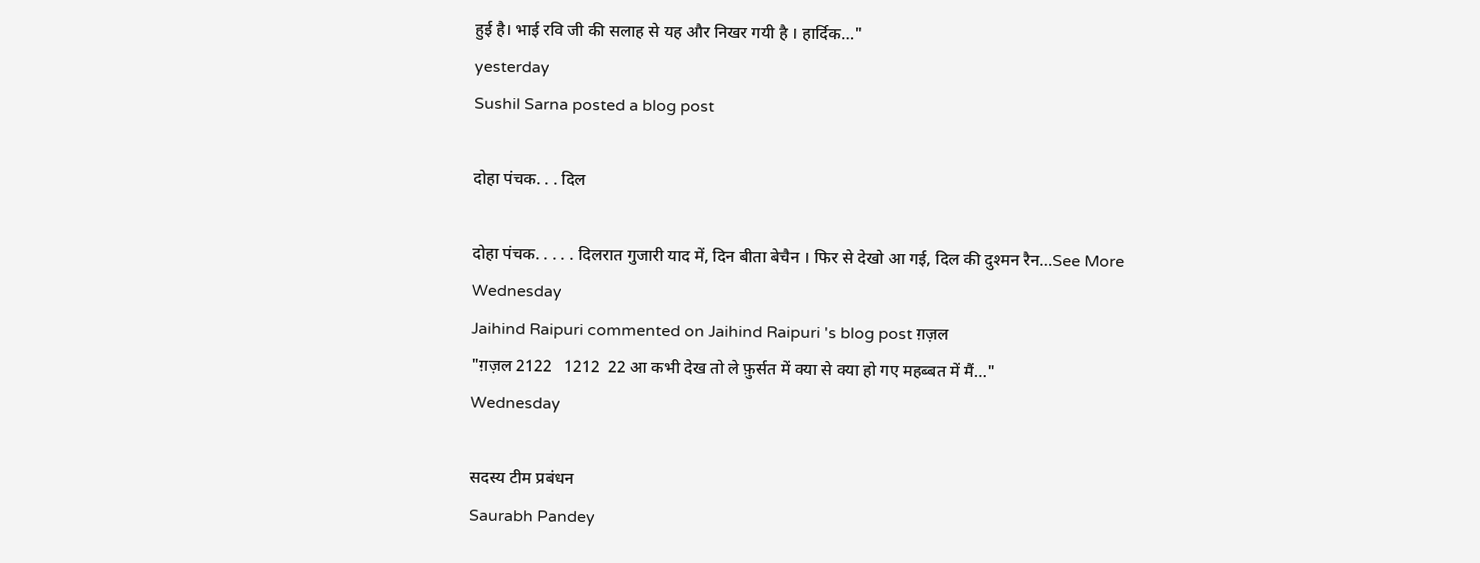हुई है। भाई रवि जी की सलाह से यह और निखर गयी है । हार्दिक…"
yesterday
Sushil Sarna posted a blog post

दोहा पंचक. . . दिल

दोहा पंचक. . . . . दिलरात गुजारी याद में, दिन बीता बेचैन । फिर से देखो आ गई, दिल की दुश्मन रैन…See More
Wednesday
Jaihind Raipuri commented on Jaihind Raipuri 's blog post ग़ज़ल
"ग़ज़ल 2122   1212  22 आ कभी देख तो ले फ़ुर्सत में क्या से क्या हो गए महब्बत में मैं…"
Wednesday

सदस्य टीम प्रबंधन
Saurabh Pandey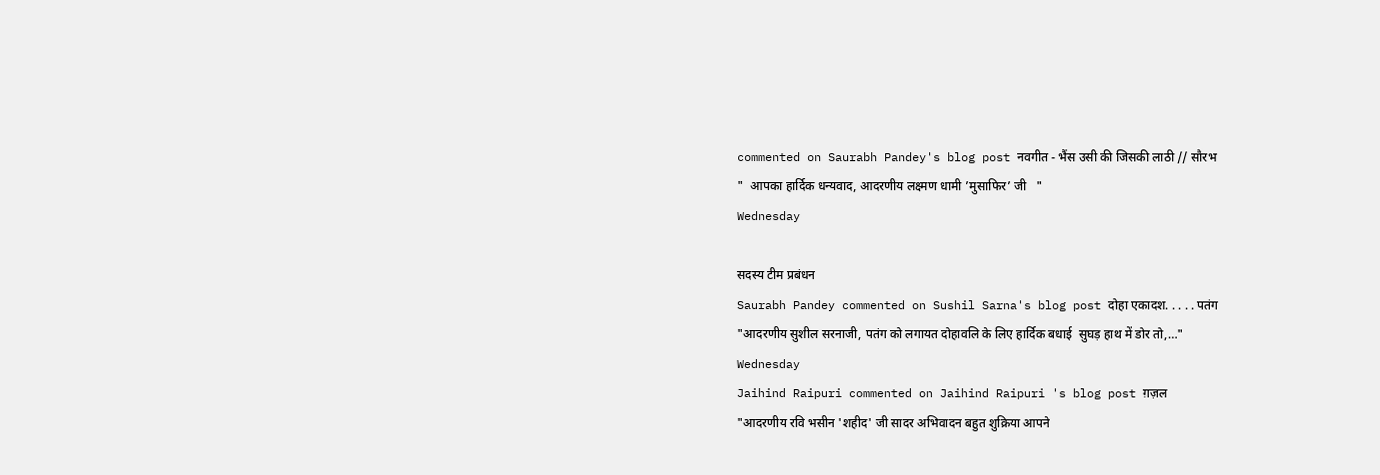commented on Saurabh Pandey's blog post नवगीत - भैंस उसी की जिसकी लाठी // सौरभ
"  आपका हार्दिक धन्यवाद, आदरणीय लक्ष्मण धामी ’मुसाफिर’ जी   "
Wednesday

सदस्य टीम प्रबंधन
Saurabh Pandey commented on Sushil Sarna's blog post दोहा एकादश. . . . . पतंग
"आदरणीय सुशील सरनाजी, पतंग को लगायत दोहावलि के लिए हार्दिक बधाई  सुघड़ हाथ में डोर तो,…"
Wednesday
Jaihind Raipuri commented on Jaihind Raipuri 's blog post ग़ज़ल
"आदरणीय रवि भसीन 'शहीद' जी सादर अभिवादन बहुत शुक्रिया आपने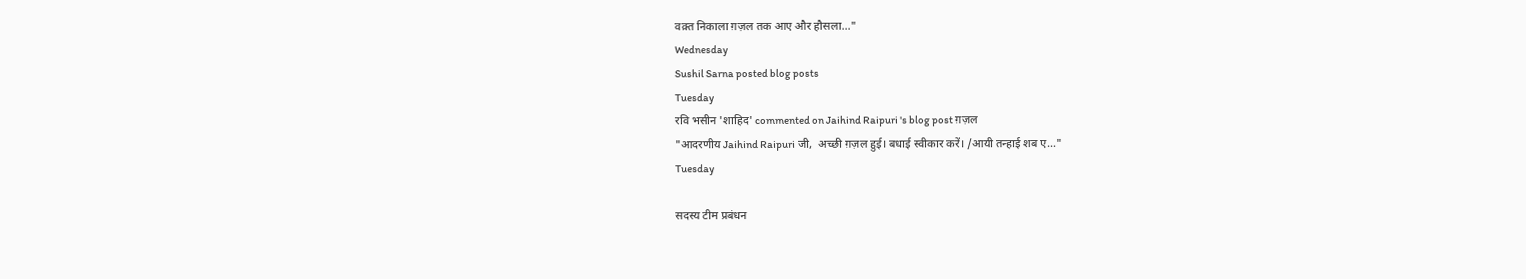वक़्त निकाला ग़ज़ल तक आए और हौसला…"
Wednesday
Sushil Sarna posted blog posts
Tuesday
रवि भसीन 'शाहिद' commented on Jaihind Raipuri 's blog post ग़ज़ल
"आदरणीय Jaihind Raipuri जी,  अच्छी ग़ज़ल हुई। बधाई स्वीकार करें। /आयी तन्हाई शब ए…"
Tuesday

सदस्य टीम प्रबंधन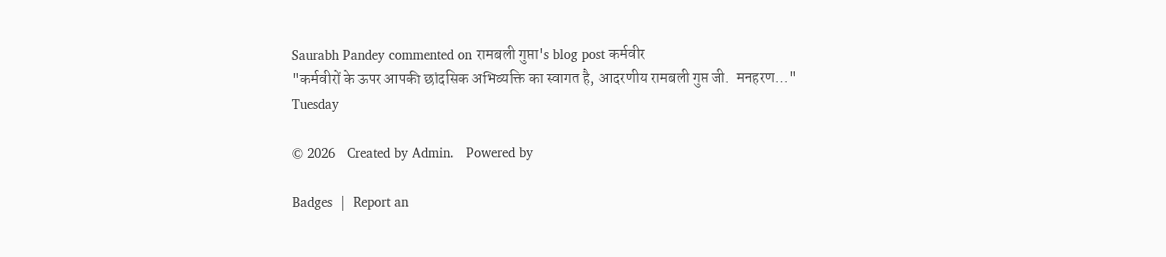Saurabh Pandey commented on रामबली गुप्ता's blog post कर्मवीर
"कर्मवीरों के ऊपर आपकी छांदसिक अभिव्यक्ति का स्वागत है, आदरणीय रामबली गुप्त जी.  मनहरण…"
Tuesday

© 2026   Created by Admin.   Powered by

Badges  |  Report an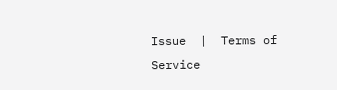Issue  |  Terms of Service